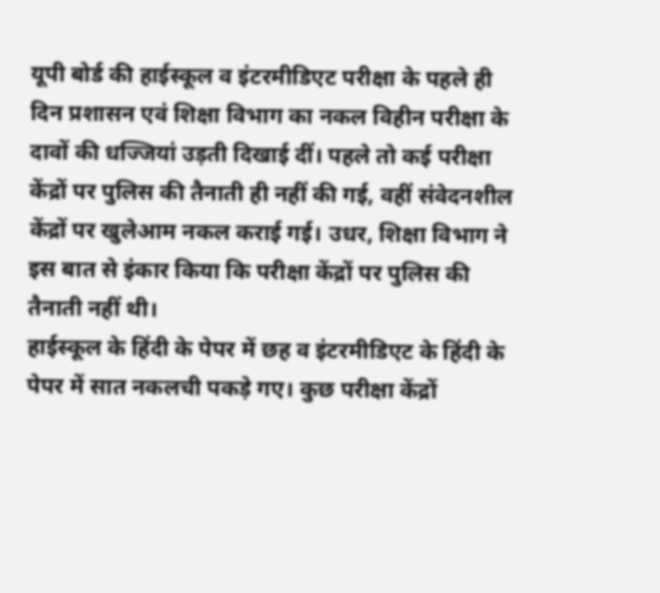यूपी बोर्ड की हाईस्कूल व इंटरमीडिएट परीक्षा के पहले ही दिन प्रशासन एवं शिक्षा विभाग का नकल विहीन परीक्षा के दावों की धज्जियां उड़ती दिखाई दीं। पहले तो कई परीक्षा केंद्रों पर पुलिस की तैनाती ही नहीं की गई, वहीं संवेदनशील केंद्रों पर खुलेआम नकल कराई गई। उधर, शिक्षा विभाग ने इस बात से इंकार किया कि परीक्षा केंद्रों पर पुलिस की तैनाती नहीं थी।
हाईस्कूल के हिंदी के पेपर में छह व इंटरमीडिएट के हिंदी के पेपर में सात नकलची पकड़े गए। कुछ परीक्षा केंद्रों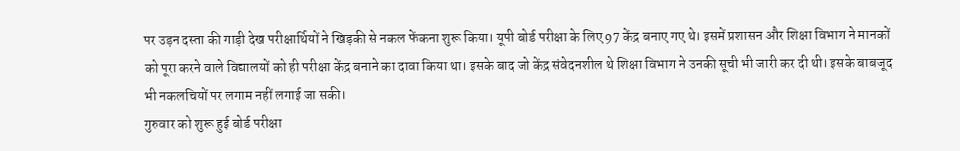पर उड़न दस्ता की गाड़ी देख परीक्षार्थियों ने खिड़की से नकल फेंकना शुरू किया। यूपी बोर्ड परीक्षा के लिए 97 केंद्र बनाए गए थे। इसमें प्रशासन और शिक्षा विभाग ने मानकों को पूरा करने वाले विद्यालयों को ही परीक्षा केंद्र बनाने का दावा किया था। इसके बाद जो केंद्र संवेदनशील थे शिक्षा विभाग ने उनकी सूची भी जारी कर दी थी। इसके बाबजूद भी नकलचियों पर लगाम नहीं लगाई जा सकी।
गुरुवार को शुरू हुई बोर्ड परीक्षा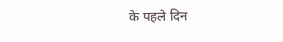के पहले दिन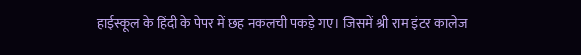हाईस्कूल के हिंदी के पेपर में छह नकलची पकड़े गए। जिसमें श्री राम इंटर कालेज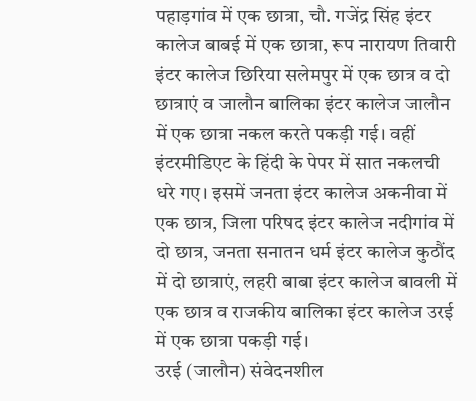पहाड़गांव में एक छात्रा, चौ. गजेंद्र सिंह इंटर कालेज बाबई में एक छात्रा, रूप नारायण तिवारी इंटर कालेज छिरिया सलेमपुर में एक छात्र व दो छात्राएं व जालौन बालिका इंटर कालेज जालौन में एक छात्रा नकल करते पकड़ी गई। वहीं इंटरमीडिएट के हिंदी के पेपर में सात नकलची धरे गए। इसमें जनता इंटर कालेज अकनीवा में एक छात्र, जिला परिषद इंटर कालेज नदीगांव में दो छात्र, जनता सनातन धर्म इंटर कालेज कुठौंद में दो छात्राएं, लहरी बाबा इंटर कालेज बावली में एक छात्र व राजकीय बालिका इंटर कालेज उरई में एक छात्रा पकड़ी गई।
उरई (जालौन) संवेदनशील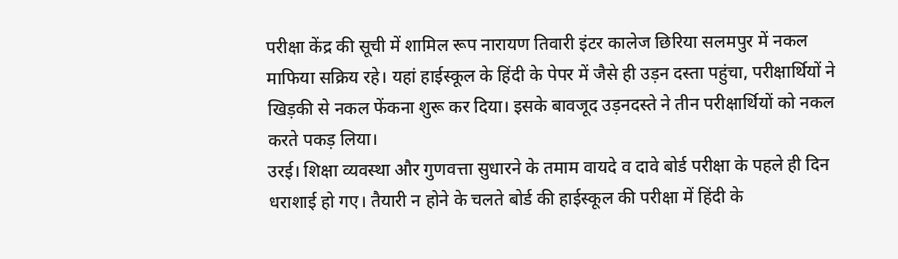परीक्षा केंद्र की सूची में शामिल रूप नारायण तिवारी इंटर कालेज छिरिया सलमपुर में नकल माफिया सक्रिय रहे। यहां हाईस्कूल के हिंदी के पेपर में जैसे ही उड़न दस्ता पहुंचा, परीक्षार्थियों ने खिड़की से नकल फेंकना शुरू कर दिया। इसके बावजूद उड़नदस्ते ने तीन परीक्षार्थियों को नकल करते पकड़ लिया।
उरई। शिक्षा व्यवस्था और गुणवत्ता सुधारने के तमाम वायदे व दावे बोर्ड परीक्षा के पहले ही दिन धराशाई हो गए। तैयारी न होने के चलते बोर्ड की हाईस्कूल की परीक्षा में हिंदी के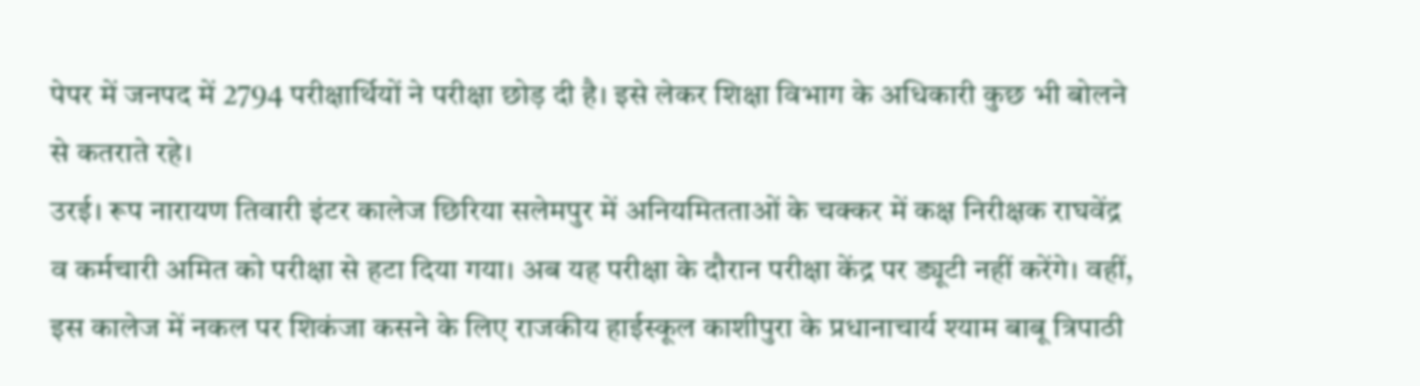पेपर में जनपद में 2794 परीक्षार्थियों ने परीक्षा छोड़ दी है। इसे लेकर शिक्षा विभाग के अधिकारी कुछ भी बोलने से कतराते रहे।
उरई। रूप नारायण तिवारी इंटर कालेज छिरिया सलेमपुर में अनियमितताओं के चक्कर में कक्ष निरीक्षक राघवेंद्र व कर्मचारी अमित को परीक्षा से हटा दिया गया। अब यह परीक्षा के दौरान परीक्षा केंद्र पर ड्यूटी नहीं करेंगे। वहीं, इस कालेज में नकल पर शिकंजा कसने के लिए राजकीय हाईस्कूल काशीपुरा के प्रधानाचार्य श्याम बाबू त्रिपाठी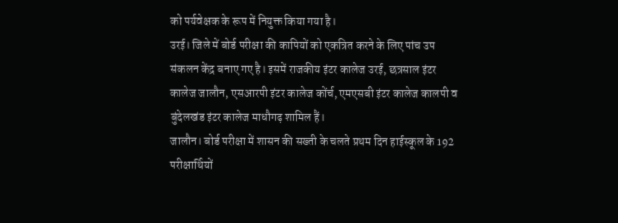को पर्यवेक्षक के रूप में नियुक्त किया गया है।
उरई। जिले में बोर्ड परीक्षा की कापियों को एकत्रित करने के लिए पांच उप संकलन केंद्र बनाए गए है। इसमें राजकीय इंटर कालेज उरई, छत्रसाल इंटर कालेज जालौन, एसआरपी इंटर कालेज कोंर्च, एमएसबी इंटर कालेज कालपी व बुंदेलखंड इंटर कालेज माधौगढ़ शामिल हैं।
जालौन। बोर्ड परीक्षा में शासन की सख्ती के चलते प्रथम दिन हाईस्कूल के 192 परीक्षार्थियों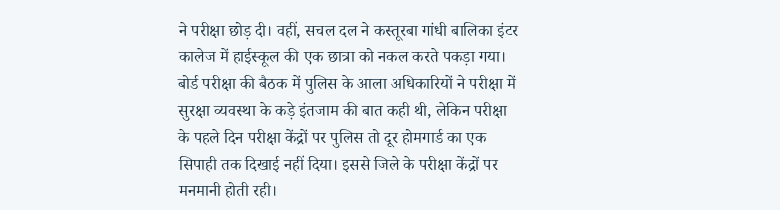ने परीक्षा छोड़ दी। वहीं, सचल दल ने कस्तूरबा गांधी बालिका इंटर कालेज में हाईस्कूल की एक छात्रा को नकल करते पकड़ा गया।
बोर्ड परीक्षा की बैठक में पुलिस के आला अधिकारियों ने परीक्षा में सुरक्षा व्यवस्था के कड़े इंतजाम की बात कही थी, लेकिन परीक्षा के पहले दिन परीक्षा केंद्रों पर पुलिस तो दूर होमगार्ड का एक सिपाही तक दिखाई नहीं दिया। इससे जिले के परीक्षा केंद्रों पर मनमानी होती रही।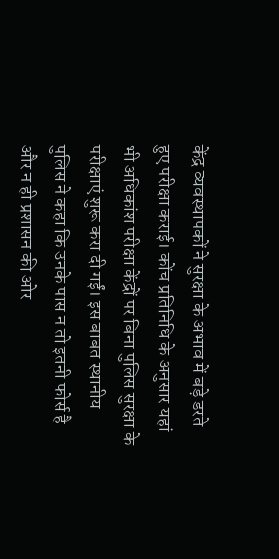केंद्र व्यवस्थापकों ने सुरक्षा के अभाव में बड़े डरते हुए परीक्षा कराई। कोंच प्रतिनिधि के अनुसार यहां भी अधिकांश परीक्षा केंद्रों पर बिना पुलिस सुरक्षा के परीक्षाएं शुरू करा दी गईं। इस बाबत स्थानीय पुलिस ने कहा कि उनके पास न तो इतनी फोर्स है और न ही प्रशासन की ओर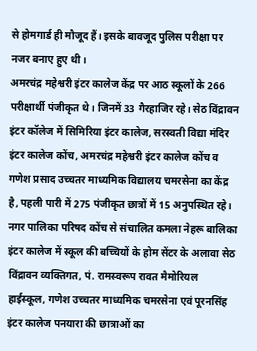से होमगार्ड ही मौजूद हैं। इसके बावजूद पुलिस परीक्षा पर नजर बनाए हुए थी।
अमरचंद्र महेश्वरी इंटर कालेज केंद्र पर आठ स्कूलों के 266 परीक्षार्थी पंजीकृत थे। जिनमें 33 गैरहाजिर रहे। सेठ विंद्रावन इंटर कॉलेज में सिमिरिया इंटर कालेज, सरस्वती विद्या मंदिर इंटर कालेज कोंच, अमरचंद्र महेश्वरी इंटर कालेज कोंच व गणेश प्रसाद उच्चतर माध्यमिक विद्यालय चमरसेना का केंद्र है, पहली पारी में 275 पंजीकृत छात्रों में 15 अनुपस्थित रहे। नगर पालिका परिषद कोंच से संचालित कमला नेहरू बालिका इंटर कालेज में स्कूल की बच्चियों के होम सेंटर के अलावा सेठ विंद्रावन व्यक्तिगत, पं. रामस्वरूप रावत मैमोरियल हाईस्कूल, गणेश उच्चतर माध्यमिक चमरसेना एवं पूरनसिंह इंटर कालेज पनयारा की छात्राओं का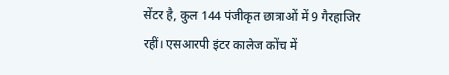सेंटर है, कुल 144 पंजीकृत छात्राओं में 9 गैरहाजिर रहीं। एसआरपी इंटर कालेज कोंच में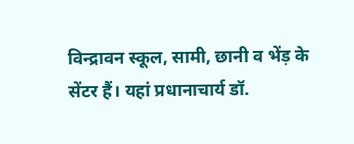विन्द्रावन स्कूल, सामी, छानी व भेंड़ के सेंटर हैं। यहां प्रधानाचार्य डॉ.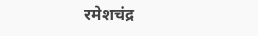रमेशचंद्र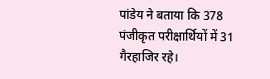पांडेय ने बताया कि 378 पंजीकृत परीक्षार्थियों में 31 गैरहाजिर रहे।